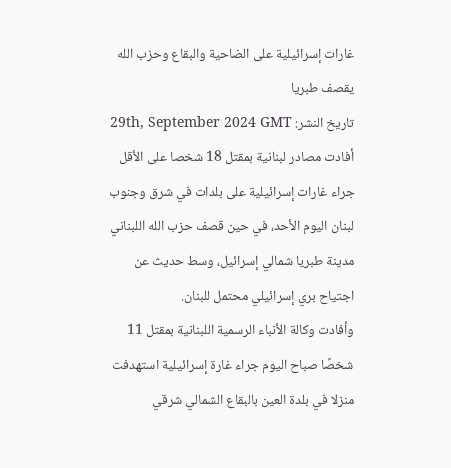غارات إسرائيلية على الضاحية والبقاع وحزب الله يقصف طبريا
تاريخ النشر: 29th, September 2024 GMT
أفادت مصادر لبنانية بمقتل 18 شخصا على الأقل جراء غارات إسرائيلية على بلدات في شرق وجنوب لبنان اليوم الأحد، في حين قصف حزب الله اللبناني مدينة طبريا شمالي إسرائيل، وسط حديث عن اجتياح بري إسرائيلي محتمل للبنان.
وأفادت وكالة الأنباء الرسمية اللبنانية بمقتل 11 شخصًا صباح اليوم جراء غارة إسرائيلية استهدفت منزلا في بلدة العين بالبقاع الشمالي شرقي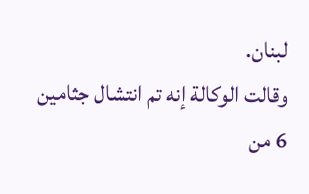لبنان.
وقالت الوكالة إنه تم انتشال جثامين 6 من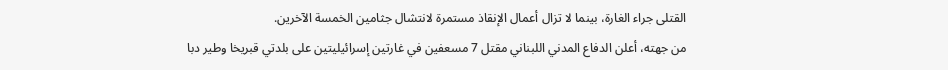القتلى جراء الغارة، بينما لا تزال أعمال الإنقاذ مستمرة لانتشال جثامين الخمسة الآخرين.
من جهته، أعلن الدفاع المدني اللبناني مقتل 7 مسعفين في غارتين إسرائيليتين على بلدتي قبريخا وطير دبا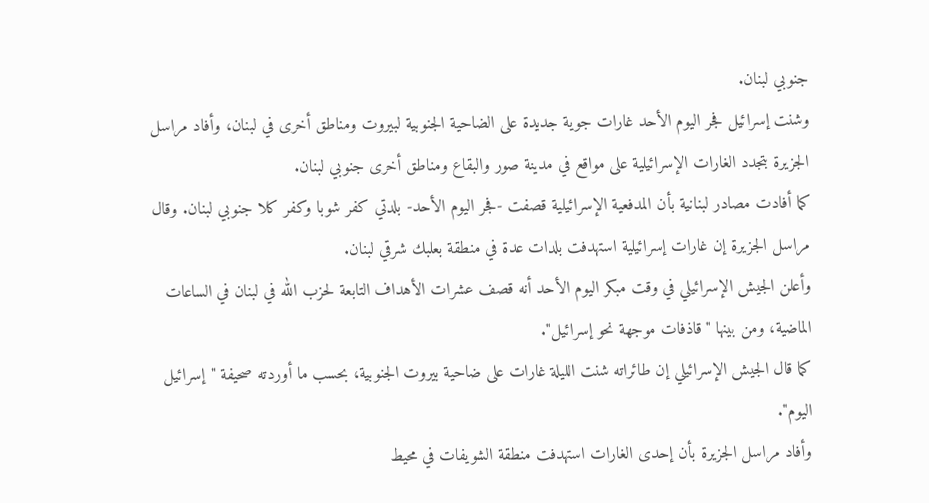جنوبي لبنان.
وشنت إسرائيل فجر اليوم الأحد غارات جوية جديدة على الضاحية الجنوبية لبيروت ومناطق أخرى في لبنان، وأفاد مراسل الجزيرة بتجدد الغارات الإسرائيلية على مواقع في مدينة صور والبقاع ومناطق أخرى جنوبي لبنان.
كما أفادت مصادر لبنانية بأن المدفعية الإسرائيلية قصفت -فجر اليوم الأحد- بلدتي كفر شوبا وكفر كلا جنوبي لبنان. وقال مراسل الجزيرة إن غارات إسرائيلية استهدفت بلدات عدة في منطقة بعلبك شرقي لبنان.
وأعلن الجيش الإسرائيلي في وقت مبكر اليوم الأحد أنه قصف عشرات الأهداف التابعة لحزب الله في لبنان في الساعات الماضية، ومن بينها "قاذفات موجهة نحو إسرائيل".
كما قال الجيش الإسرائيلي إن طائراته شنت الليلة غارات على ضاحية بيروت الجنوبية، بحسب ما أوردته صحيفة "إسرائيل اليوم".
وأفاد مراسل الجزيرة بأن إحدى الغارات استهدفت منطقة الشويفات في محيط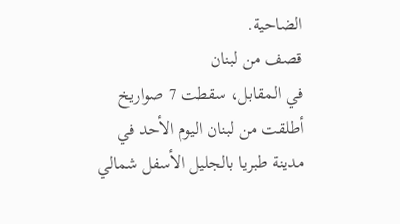الضاحية.
قصف من لبنان
في المقابل، سقطت 7 صواريخ أطلقت من لبنان اليوم الأحد في مدينة طبريا بالجليل الأسفل شمالي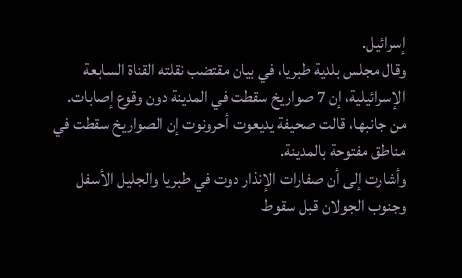إسرائيل.
وقال مجلس بلدية طبريا، في بيان مقتضب نقلته القناة السابعة الإسرائيلية، إن 7 صواريخ سقطت في المدينة دون وقوع إصابات.
من جانبها، قالت صحيفة يديعوت أحرونوت إن الصواريخ سقطت في مناطق مفتوحة بالمدينة.
وأشارت إلى أن صفارات الإنذار دوت في طبريا والجليل الأسفل وجنوب الجولان قبل سقوط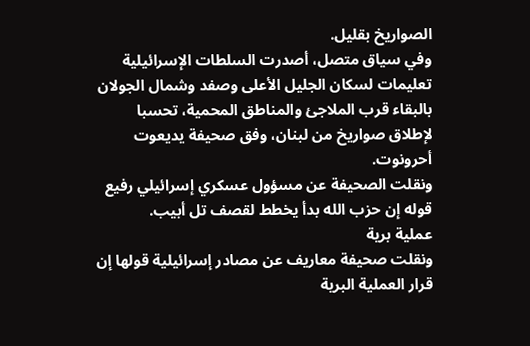الصواريخ بقليل.
وفي سياق متصل، أصدرت السلطات الإسرائيلية تعليمات لسكان الجليل الأعلى وصفد وشمال الجولان بالبقاء قرب الملاجئ والمناطق المحمية، تحسبا لإطلاق صواريخ من لبنان، وفق صحيفة يديعوت أحرونوت.
ونقلت الصحيفة عن مسؤول عسكري إسرائيلي رفيع قوله إن حزب الله بدأ يخطط لقصف تل أبيب.
عملية برية
ونقلت صحيفة معاريف عن مصادر إسرائيلية قولها إن قرار العملية البرية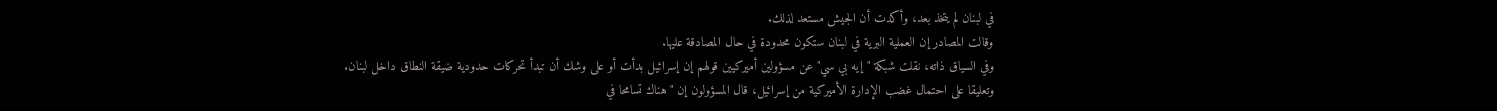في لبنان لم يتخذ بعد، وأكدت أن الجيش مستعد لذلك.
وقالت المصادر إن العملية البرية في لبنان ستكون محدودة في حال المصادقة عليها.
وفي السياق ذاته، نقلت شبكة "إيه بي سي" عن مسؤولين أميركيين قولهم إن إسرائيل بدأت أو على وشك أن تبدأ تحركات حدودية ضيقة النطاق داخل لبنان.
وتعليقا على احتمال غضب الإدارة الأميركية من إسرائيل، قال المسؤولون إن "هناك تسامحا في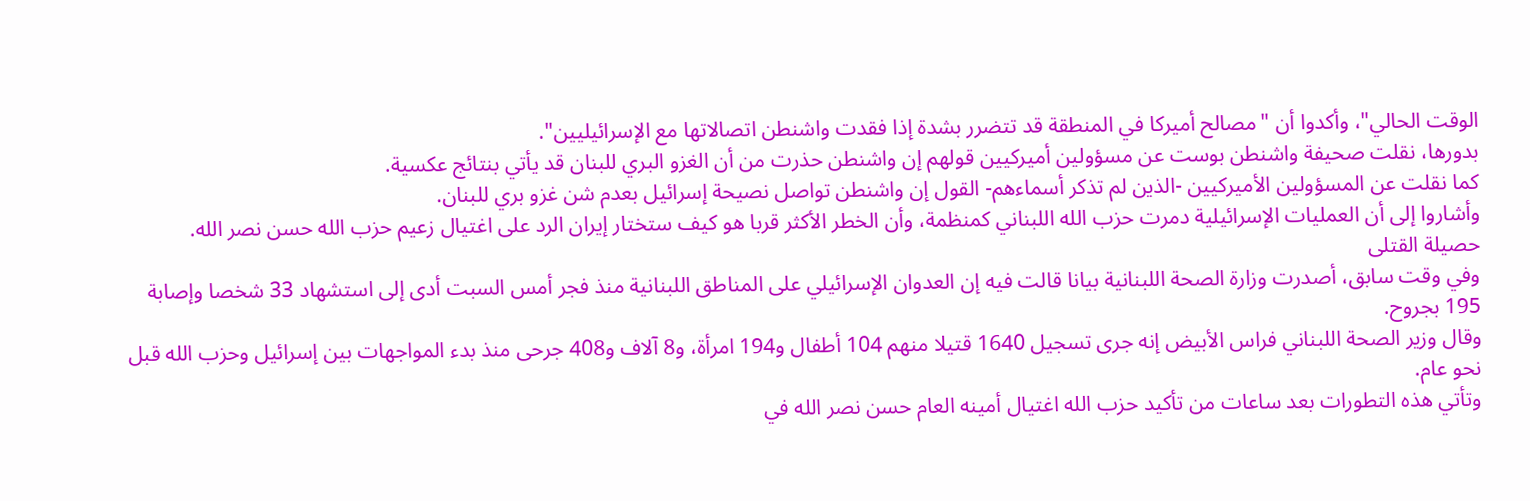الوقت الحالي"، وأكدوا أن "مصالح أميركا في المنطقة قد تتضرر بشدة إذا فقدت واشنطن اتصالاتها مع الإسرائيليين".
بدورها، نقلت صحيفة واشنطن بوست عن مسؤولين أميركيين قولهم إن واشنطن حذرت من أن الغزو البري للبنان قد يأتي بنتائج عكسية.
كما نقلت عن المسؤولين الأميركيين -الذين لم تذكر أسماءهم- القول إن واشنطن تواصل نصيحة إسرائيل بعدم شن غزو بري للبنان.
وأشاروا إلى أن العمليات الإسرائيلية دمرت حزب الله اللبناني كمنظمة، وأن الخطر الأكثر قربا هو كيف ستختار إيران الرد على اغتيال زعيم حزب الله حسن نصر الله.
حصيلة القتلى
وفي وقت سابق، أصدرت وزارة الصحة اللبنانية بيانا قالت فيه إن العدوان الإسرائيلي على المناطق اللبنانية منذ فجر أمس السبت أدى إلى استشهاد 33 شخصا وإصابة 195 بجروح.
وقال وزير الصحة اللبناني فراس الأبيض إنه جرى تسجيل 1640 قتيلا منهم 104 أطفال و194 امرأة، و8 آلاف و408 جرحى منذ بدء المواجهات بين إسرائيل وحزب الله قبل نحو عام.
وتأتي هذه التطورات بعد ساعات من تأكيد حزب الله اغتيال أمينه العام حسن نصر الله في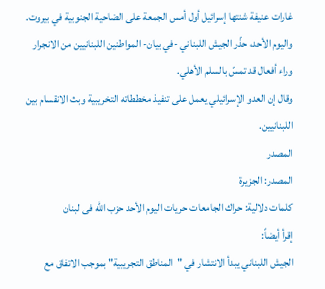غارات عنيفة شنتها إسرائيل أول أمس الجمعة على الضاحية الجنوبية في بيروت.
واليوم الأحد، حذّر الجيش اللبناني -في بيان- المواطنين اللبنانيين من الانجرار وراء أفعال قد تمسّ بالسلم الأهلي.
وقال إن العدو الإسرائيلي يعمل على تنفيذ مخططاته التخريبية وبث الانقسام بين اللبنانيين.
المصدر
المصدر: الجزيرة
كلمات دلالية: حراك الجامعات حريات الیوم الأحد حزب الله فی لبنان
إقرأ أيضاً:
الجيش اللبناني يبدأ الانتشار في "المناطق التجريبية" بموجب الاتفاق مع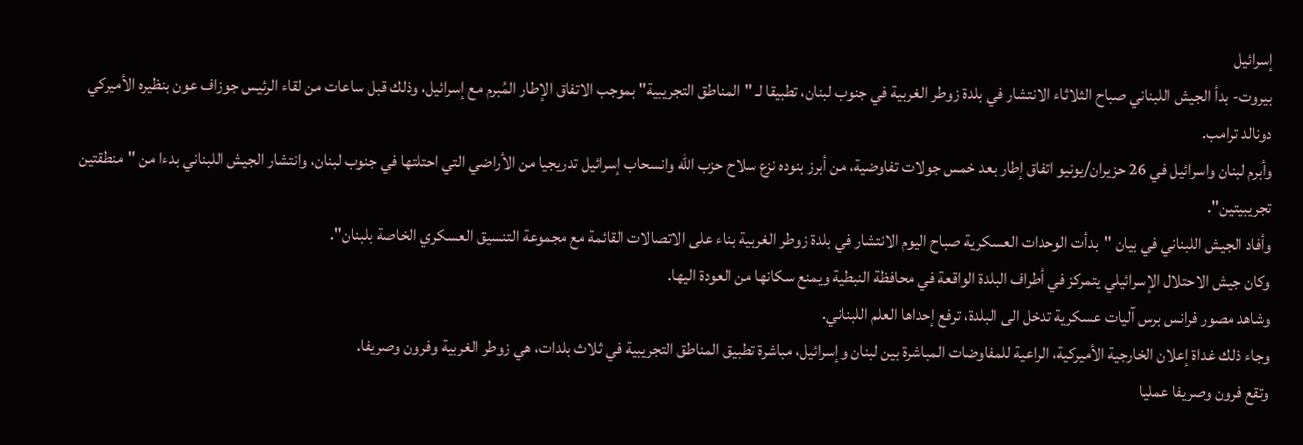إسرائيل
بيروت- بدأ الجيش اللبناني صباح الثلاثاء الانتشار في بلدة زوطر الغربية في جنوب لبنان، تطبيقا لـ "المناطق التجريبية" بموجب الاتفاق الإطار المُبرم مع إسرائيل، وذلك قبل ساعات من لقاء الرئيس جوزاف عون بنظيره الأميركي دونالد ترامب.
وأبرم لبنان واسرائيل في 26 حزيران/يونيو اتفاق إطار بعد خمس جولات تفاوضية، من أبرز بنوده نزع سلاح حزب الله وانسحاب إسرائيل تدريجيا من الأراضي التي احتلتها في جنوب لبنان، وانتشار الجيش اللبناني بدءا من "منطقتين تجريبيتين".
وأفاد الجيش اللبناني في بيان "بدأت الوحدات العسكرية صباح اليوم الانتشار في بلدة زوطر الغربية بناء على الاتصالات القائمة مع مجموعة التنسيق العسكري الخاصة بلبنان".
وكان جيش الاحتلال الإسرائيلي يتمركز في أطراف البلدة الواقعة في محافظة النبطية ويمنع سكانها من العودة اليها.
وشاهد مصور فرانس برس آليات عسكرية تدخل الى البلدة، ترفع إحداها العلم اللبناني.
وجاء ذلك غداة إعلان الخارجية الأميركية، الراعية للمفاوضات المباشرة بين لبنان وإسرائيل، مباشرة تطبيق المناطق التجريبية في ثلاث بلدات، هي زوطر الغربية وفرون وصريفا.
وتقع فرون وصريفا عمليا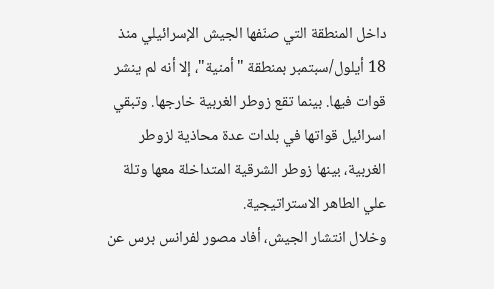داخل المنطقة التي صنّفها الجيش الإسرائيلي منذ 18 أيلول/سبتمبر بمنطقة "أمنية"، إلا أنه لم ينشر قوات فيها. بينما تقع زوطر الغربية خارجها. وتبقي اسرائيل قواتها في بلدات عدة محاذية لزوطر الغربية، بينها زوطر الشرقية المتداخلة معها وتلة علي الطاهر الاستراتيجية.
وخلال انتشار الجيش، أفاد مصور لفرانس برس عن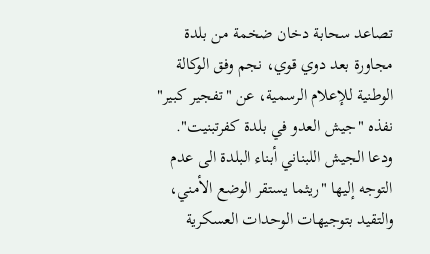تصاعد سحابة دخان ضخمة من بلدة مجاورة بعد دوي قوي، نجم وفق الوكالة الوطنية للإعلام الرسمية، عن "تفجير كبير" نفذه "جيش العدو في بلدة كفرتبنيت".
ودعا الجيش اللبناني أبناء البلدة الى عدم التوجه إليها "ريثما يستقر الوضع الأمني، والتقيد بتوجيهات الوحدات العسكرية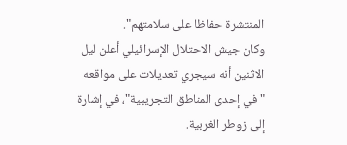المنتشرة حفاظا على سلامتهم".
وكان جيش الاحتلال الإسرائيلي أعلن ليل الاثنين أنه سيجري تعديلات على مواقعه "في إحدى المناطق التجريبية"، في إشارة إلى زوطر الغربية.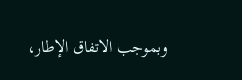وبموجب الاتفاق الإطار،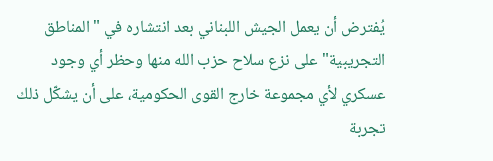يُفترض أن يعمل الجيش اللبناني بعد انتشاره في "المناطق التجريبية" على نزع سلاح حزب الله منها وحظر أي وجود عسكري لأي مجموعة خارج القوى الحكومية، على أن يشكّل ذلك تجربة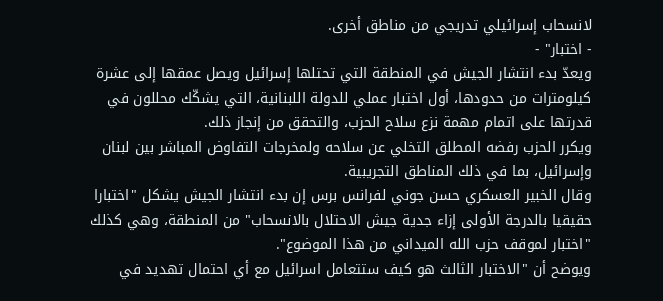لانسحاب إسرائيلي تدريجي من مناطق أخرى.
- اختبار" -
ويعدّ بدء انتشار الجيش في المنطقة التي تحتلها إسرائيل ويصل عمقها إلى عشرة كيلومترات من حدودها، أول اختبار عملي للدولة اللبنانية، التي يشكّك محللون في قدرتها على اتمام مهمة نزع سلاح الحزب، والتحقق من إنجاز ذلك.
ويكرر الحزب رفضه المطلق التخلي عن سلاحه ولمخرجات التفاوض المباشر بين لبنان وإسرائيل، بما في ذلك المناطق التجريبية.
وقال الخبير العسكري حسن جوني لفرانس برس إن بدء انتشار الجيش يشكل "اختبارا حقيقيا بالدرجة الأولى إزاء جدية جيش الاحتلال بالانسحاب" من المنطقة، وهي كذلك "اختبار لموقف حزب الله الميداني من هذا الموضوع".
ويوضح أن "الاختبار الثالث هو كيف ستتعامل اسرائيل مع أي احتمال تهديد في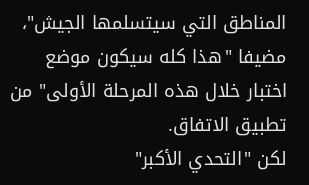المناطق التي سيتسلمها الجيش"، مضيفا "هذا كله سيكون موضع اختبار خلال هذه المرحلة الأولى" من تطبيق الاتفاق.
لكن "التحدي الأكبر"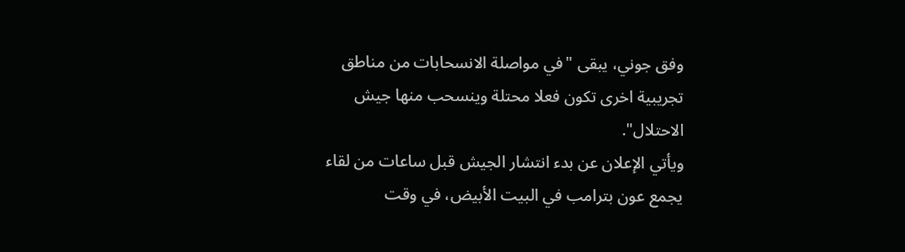وفق جوني، يبقى "في مواصلة الانسحابات من مناطق تجريبية اخرى تكون فعلا محتلة وينسحب منها جيش الاحتلال".
ويأتي الإعلان عن بدء انتشار الجيش قبل ساعات من لقاء يجمع عون بترامب في البيت الأبيض، في وقت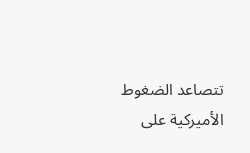تتصاعد الضغوط الأميركية على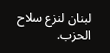لبنان لنزع سلاح الحزب.